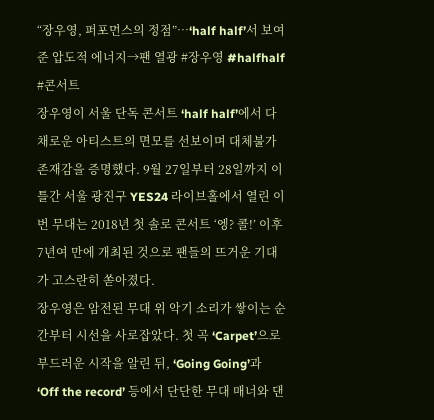“장우영, 퍼포먼스의 정점”…‘half half’서 보여준 압도적 에너지→팬 열광 #장우영 #halfhalf #콘서트
장우영이 서울 단독 콘서트 ‘half half’에서 다채로운 아티스트의 면모를 선보이며 대체불가 존재감을 증명했다. 9월 27일부터 28일까지 이틀간 서울 광진구 YES24 라이브홀에서 열린 이번 무대는 2018년 첫 솔로 콘서트 ‘엥? 콜!’ 이후 7년여 만에 개최된 것으로 팬들의 뜨거운 기대가 고스란히 쏟아졌다.
장우영은 암전된 무대 위 악기 소리가 쌓이는 순간부터 시선을 사로잡았다. 첫 곡 ‘Carpet’으로 부드러운 시작을 알린 뒤, ‘Going Going’과 ‘Off the record’ 등에서 단단한 무대 매너와 댄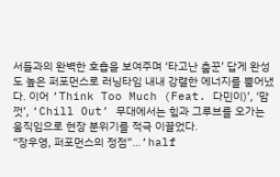서들과의 완벽한 호흡을 보여주며 ‘타고난 춤꾼’ 답게 완성도 높은 퍼포먼스로 러닝타임 내내 강렬한 에너지를 뿜어냈다. 이어 ‘Think Too Much (Feat. 다민이)’, ‘맘껏’, ‘Chill Out’ 무대에서는 힘과 그루브를 오가는 움직임으로 현장 분위기를 적극 이끌었다.
“장우영, 퍼포먼스의 정점”…‘half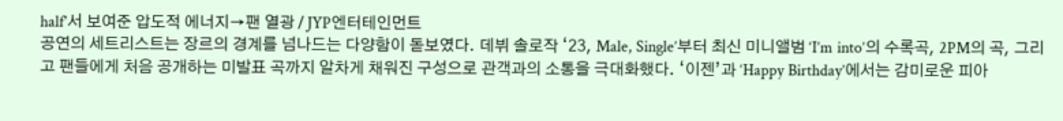half’서 보여준 압도적 에너지→팬 열광 / JYP엔터테인먼트
공연의 세트리스트는 장르의 경계를 넘나드는 다양함이 돋보였다. 데뷔 솔로작 ‘23, Male, Single’부터 최신 미니앨범 ‘I’m into’의 수록곡, 2PM의 곡, 그리고 팬들에게 처음 공개하는 미발표 곡까지 알차게 채워진 구성으로 관객과의 소통을 극대화했다. ‘이젠’과 ‘Happy Birthday’에서는 감미로운 피아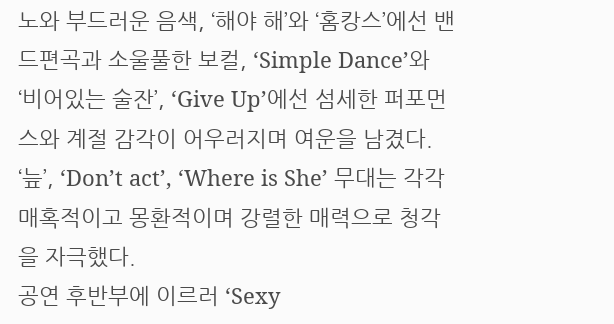노와 부드러운 음색, ‘해야 해’와 ‘홈캉스’에선 밴드편곡과 소울풀한 보컬, ‘Simple Dance’와 ‘비어있는 술잔’, ‘Give Up’에선 섬세한 퍼포먼스와 계절 감각이 어우러지며 여운을 남겼다. ‘늪’, ‘Don’t act’, ‘Where is She’ 무대는 각각 매혹적이고 몽환적이며 강렬한 매력으로 청각을 자극했다.
공연 후반부에 이르러 ‘Sexy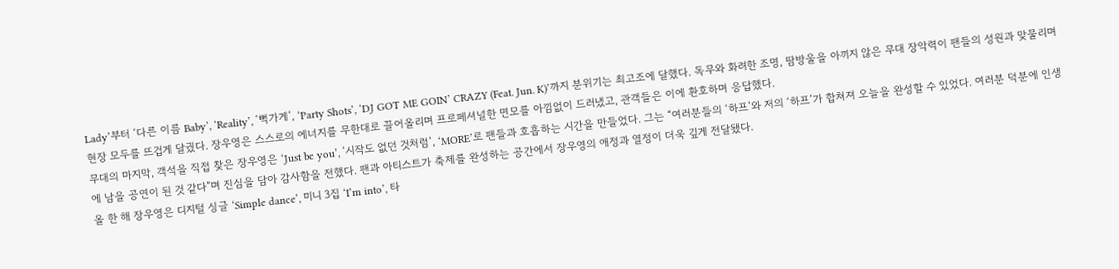Lady’부터 ‘다른 이름 Baby’, ‘Reality’, ‘뻑가게’, ‘Party Shots’, ‘DJ GOT ME GOIN’ CRAZY (Feat. Jun. K)’까지 분위기는 최고조에 달했다. 독무와 화려한 조명, 땀방울을 아끼지 않은 무대 장악력이 팬들의 성원과 맞물리며 현장 모두를 뜨겁게 달궜다. 장우영은 스스로의 에너지를 무한대로 끌어올리며 프로페셔널한 면모를 아낌없이 드러냈고, 관객들은 이에 환호하며 응답했다.
무대의 마지막, 객석을 직접 찾은 장우영은 ‘Just be you’, ‘시작도 없던 것처럼’, ‘MORE’로 팬들과 호흡하는 시간을 만들었다. 그는 “여러분들의 ‘하프’와 저의 ‘하프’가 합쳐져 오늘을 완성할 수 있었다. 여러분 덕분에 인생에 남을 공연이 된 것 같다”며 진심을 담아 감사함을 전했다. 팬과 아티스트가 축제를 완성하는 공간에서 장우영의 애정과 열정이 더욱 깊게 전달됐다.
올 한 해 장우영은 디지털 싱글 ‘Simple dance’, 미니 3집 ‘I’m into’, 타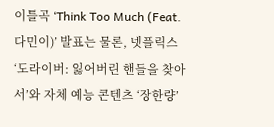이틀곡 ‘Think Too Much (Feat. 다민이)’ 발표는 물론, 넷플릭스 ‘도라이버: 잃어버린 핸들을 찾아서’와 자체 예능 콘텐츠 ‘장한량’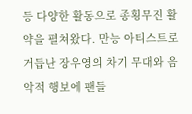등 다양한 활동으로 종횡무진 활약을 펼쳐왔다. 만능 아티스트로 거듭난 장우영의 차기 무대와 음악적 행보에 팬들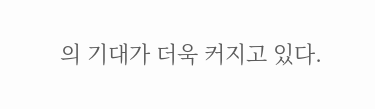의 기대가 더욱 커지고 있다.